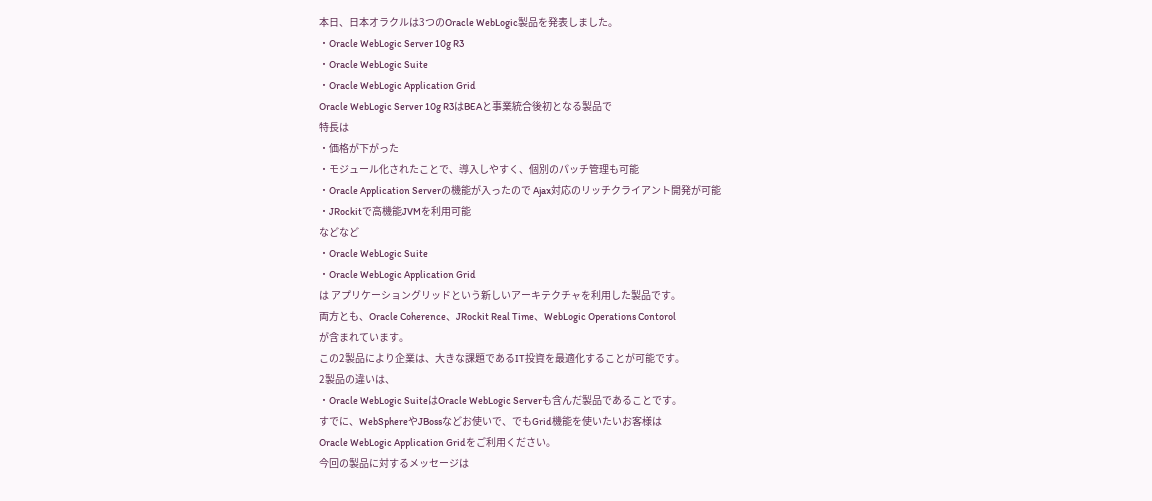本日、日本オラクルは3つのOracle WebLogic製品を発表しました。
・Oracle WebLogic Server 10g R3
・Oracle WebLogic Suite
・Oracle WebLogic Application Grid
Oracle WebLogic Server 10g R3はBEAと事業統合後初となる製品で
特長は
・価格が下がった
・モジュール化されたことで、導入しやすく、個別のパッチ管理も可能
・Oracle Application Serverの機能が入ったので Ajax対応のリッチクライアント開発が可能
・JRockitで高機能JVMを利用可能
などなど
・Oracle WebLogic Suite
・Oracle WebLogic Application Grid
は アプリケーショングリッドという新しいアーキテクチャを利用した製品です。
両方とも、Oracle Coherence、JRockit Real Time、WebLogic Operations Contorol
が含まれています。
この2製品により企業は、大きな課題であるIT投資を最適化することが可能です。
2製品の違いは、
・Oracle WebLogic SuiteはOracle WebLogic Serverも含んだ製品であることです。
すでに、WebSphereやJBossなどお使いで、でもGrid機能を使いたいお客様は
Oracle WebLogic Application Gridをご利用ください。
今回の製品に対するメッセージは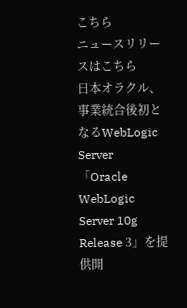こちら
ニュースリリースはこちら
日本オラクル、事業統合後初となるWebLogic Server
「Oracle WebLogic Server 10g Release 3」を提供開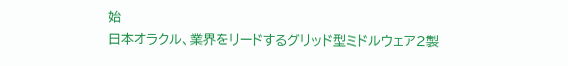始
日本オラクル、業界をリードするグリッド型ミドルウェア2製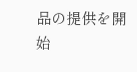品の提供を開始